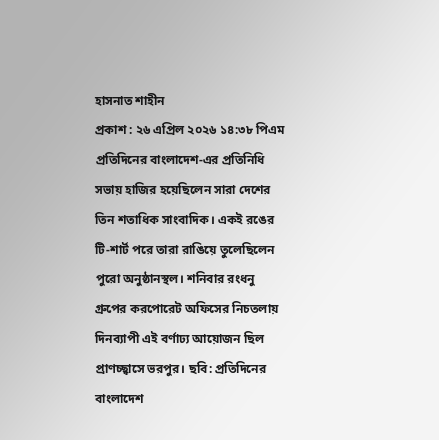হাসনাত শাহীন
প্রকাশ : ২৬ এপ্রিল ২০২৬ ১৪:৩৮ পিএম
প্রতিদিনের বাংলাদেশ-এর প্রতিনিধি সভায় হাজির হয়েছিলেন সারা দেশের তিন শতাধিক সাংবাদিক। একই রঙের টি-শার্ট পরে তারা রাঙিয়ে তুলেছিলেন পুরো অনুষ্ঠানস্থল। শনিবার রংধনু গ্রুপের করপোরেট অফিসের নিচতলায় দিনব্যাপী এই বর্ণাঢ্য আয়োজন ছিল প্রাণচ্ছ্বাসে ভরপুর। ছবি: প্রতিদিনের বাংলাদেশ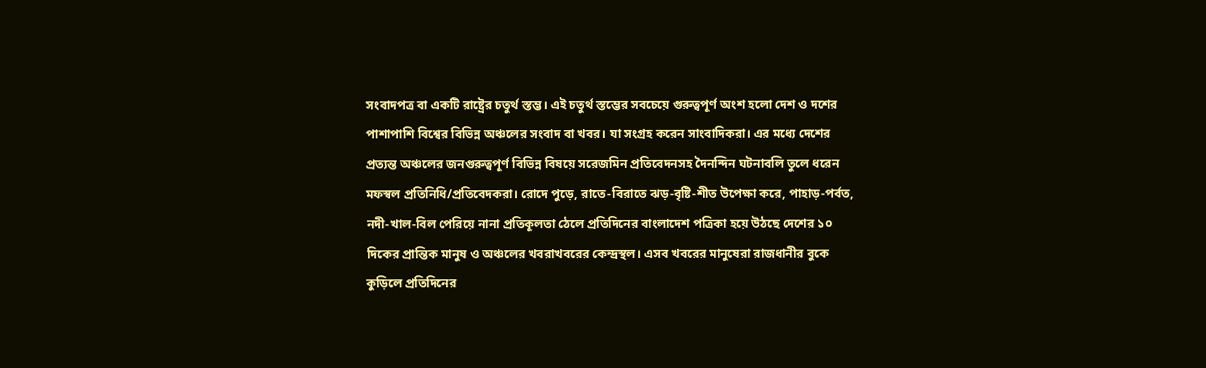সংবাদপত্র বা একটি রাষ্ট্রের চতুর্থ স্তম্ভ। এই চতুর্থ স্তম্ভের সবচেয়ে গুরুত্বপূর্ণ অংশ হলো দেশ ও দশের পাশাপাশি বিশ্বের বিভিন্ন অঞ্চলের সংবাদ বা খবর। যা সংগ্রহ করেন সাংবাদিকরা। এর মধ্যে দেশের প্রত্যন্ত অঞ্চলের জনগুরুত্বপূর্ণ বিভিন্ন বিষয়ে সরেজমিন প্রতিবেদনসহ দৈনন্দিন ঘটনাবলি তুলে ধরেন মফস্বল প্রতিনিধি/প্রতিবেদকরা। রোদে পুড়ে, রাতে-বিরাতে ঝড়-বৃষ্টি-শীত উপেক্ষা করে, পাহাড়-পর্বত, নদী-খাল-বিল পেরিয়ে নানা প্রতিকূলতা ঠেলে প্রতিদিনের বাংলাদেশ পত্রিকা হয়ে উঠছে দেশের ১০ দিকের প্রান্তিক মানুষ ও অঞ্চলের খবরাখবরের কেন্দ্রস্থল। এসব খবরের মানুষেরা রাজধানীর বুকে কুড়িলে প্রতিদিনের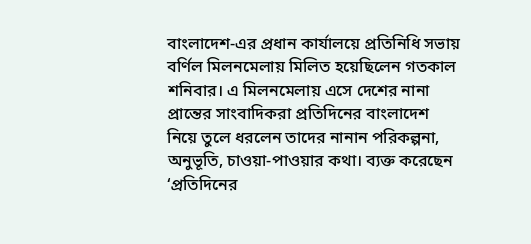বাংলাদেশ-এর প্রধান কার্যালয়ে প্রতিনিধি সভায় বর্ণিল মিলনমেলায় মিলিত হয়েছিলেন গতকাল শনিবার। এ মিলনমেলায় এসে দেশের নানা প্রান্তের সাংবাদিকরা প্রতিদিনের বাংলাদেশ নিয়ে তুলে ধরলেন তাদের নানান পরিকল্পনা, অনুভূতি, চাওয়া-পাওয়ার কথা। ব্যক্ত করেছেন ‘প্রতিদিনের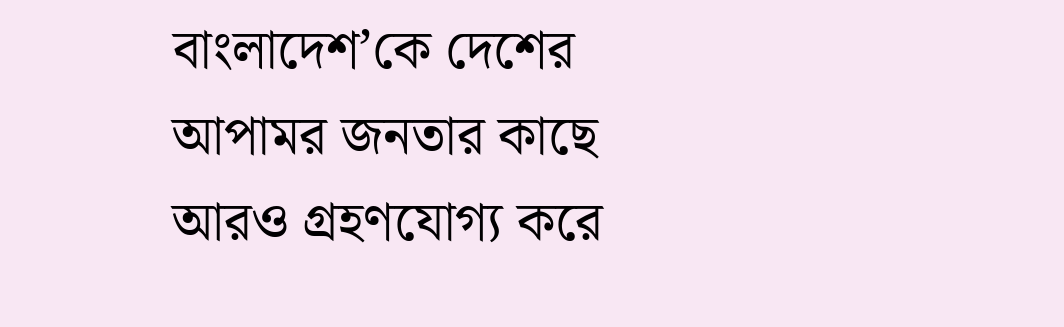বাংলাদেশ’কে দেশের আপামর জনতার কাছে আরও গ্রহণযোগ্য করে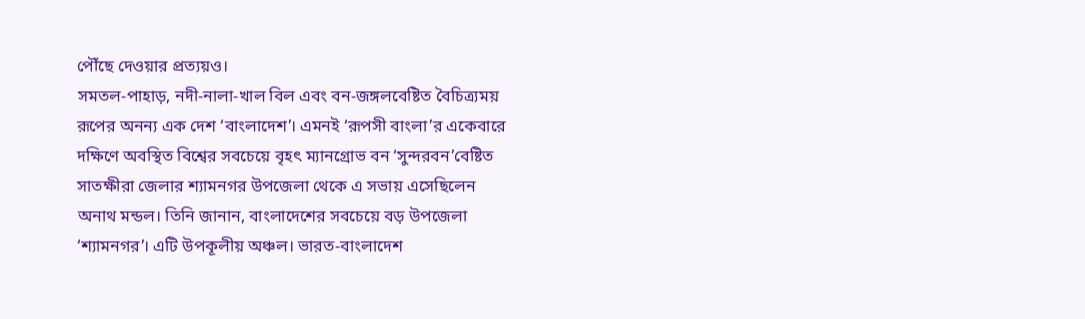পৌঁছে দেওয়ার প্রত্যয়ও।
সমতল-পাহাড়, নদী-নালা-খাল বিল এবং বন-জঙ্গলবেষ্টিত বৈচিত্র্যময় রূপের অনন্য এক দেশ ‘বাংলাদেশ’। এমনই ‘রূপসী বাংলা’র একেবারে দক্ষিণে অবস্থিত বিশ্বের সবচেয়ে বৃহৎ ম্যানগ্রোভ বন ‘সুন্দরবন’বেষ্টিত সাতক্ষীরা জেলার শ্যামনগর উপজেলা থেকে এ সভায় এসেছিলেন অনাথ মন্ডল। তিনি জানান, বাংলাদেশের সবচেয়ে বড় উপজেলা ‘শ্যামনগর’। এটি উপকূলীয় অঞ্চল। ভারত-বাংলাদেশ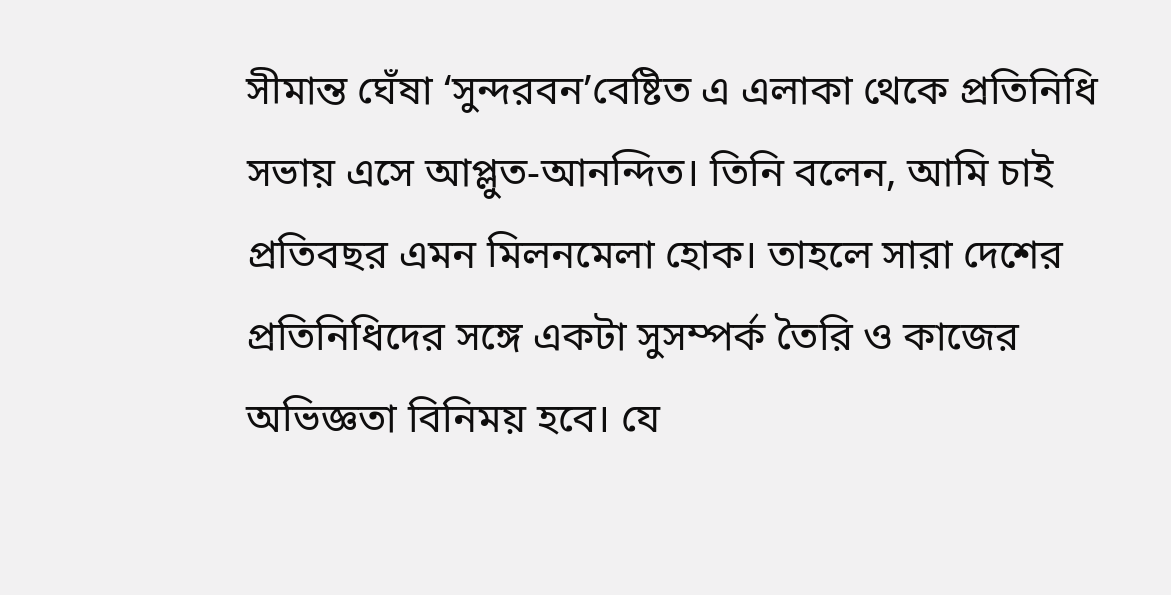সীমান্ত ঘেঁষা ‘সুন্দরবন’বেষ্টিত এ এলাকা থেকে প্রতিনিধি সভায় এসে আপ্লুত-আনন্দিত। তিনি বলেন, আমি চাই প্রতিবছর এমন মিলনমেলা হোক। তাহলে সারা দেশের প্রতিনিধিদের সঙ্গে একটা সুসম্পর্ক তৈরি ও কাজের অভিজ্ঞতা বিনিময় হবে। যে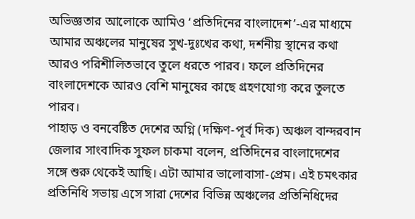অভিজ্ঞতার আলোকে আমিও ‘প্রতিদিনের বাংলাদেশ’-এর মাধ্যমে আমার অঞ্চলের মানুষের সুখ-দুঃখের কথা, দর্শনীয় স্থানের কথা আরও পরিশীলিতভাবে তুলে ধরতে পারব। ফলে প্রতিদিনের বাংলাদেশকে আরও বেশি মানুষের কাছে গ্রহণযোগ্য করে তুলতে পারব।
পাহাড় ও বনবেষ্টিত দেশের অগ্নি (দক্ষিণ-পূর্ব দিক) অঞ্চল বান্দরবান জেলার সাংবাদিক সুফল চাকমা বলেন, প্রতিদিনের বাংলাদেশের সঙ্গে শুরু থেকেই আছি। এটা আমার ভালোবাসা-প্রেম। এই চমৎকার প্রতিনিধি সভায় এসে সারা দেশের বিভিন্ন অঞ্চলের প্রতিনিধিদের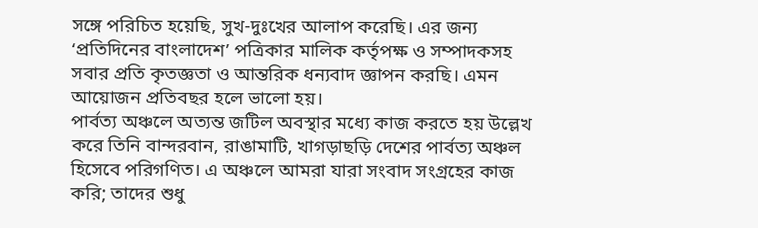সঙ্গে পরিচিত হয়েছি, সুখ-দুঃখের আলাপ করেছি। এর জন্য ‘প্রতিদিনের বাংলাদেশ’ পত্রিকার মালিক কর্তৃপক্ষ ও সম্পাদকসহ সবার প্রতি কৃতজ্ঞতা ও আন্তরিক ধন্যবাদ জ্ঞাপন করছি। এমন আয়োজন প্রতিবছর হলে ভালো হয়।
পার্বত্য অঞ্চলে অত্যন্ত জটিল অবস্থার মধ্যে কাজ করতে হয় উল্লেখ করে তিনি বান্দরবান, রাঙামাটি, খাগড়াছড়ি দেশের পার্বত্য অঞ্চল হিসেবে পরিগণিত। এ অঞ্চলে আমরা যারা সংবাদ সংগ্রহের কাজ করি; তাদের শুধু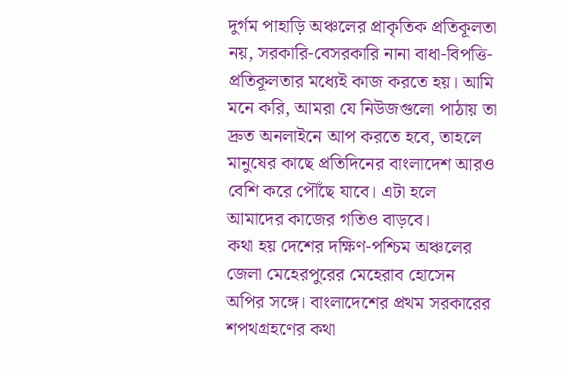দুর্গম পাহাড়ি অঞ্চলের প্রাকৃতিক প্রতিকূলতা নয়, সরকারি-বেসরকারি নানা বাধা-বিপত্তি-প্রতিকূলতার মধ্যেই কাজ করতে হয়। আমি মনে করি, আমরা যে নিউজগুলো পাঠায় তা দ্রুত অনলাইনে আপ করতে হবে, তাহলে মানুষের কাছে প্রতিদিনের বাংলাদেশ আরও বেশি করে পৌঁছে যাবে। এটা হলে আমাদের কাজের গতিও বাড়বে।
কথা হয় দেশের দক্ষিণ-পশ্চিম অঞ্চলের জেলা মেহেরপুরের মেহেরাব হোসেন অপির সঙ্গে। বাংলাদেশের প্রথম সরকারের শপথগ্রহণের কথা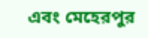এবং মেহেরপুর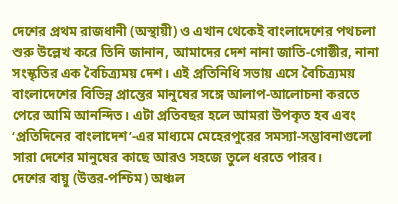দেশের প্রথম রাজধানী (অস্থায়ী) ও এখান থেকেই বাংলাদেশের পথচলা শুরু উল্লেখ করে তিনি জানান, আমাদের দেশ নানা জাতি-গোষ্ঠীর, নানা সংস্কৃতির এক বৈচিত্র্যময় দেশ। এই প্রতিনিধি সভায় এসে বৈচিত্র্যময় বাংলাদেশের বিভিন্ন প্রান্তের মানুষের সঙ্গে আলাপ-আলোচনা করতে পেরে আমি আনন্দিত। এটা প্রতিবছর হলে আমরা উপকৃত হব এবং ‘প্রতিদিনের বাংলাদেশ’-এর মাধ্যমে মেহেরপুরের সমস্যা-সম্ভাবনাগুলো সারা দেশের মানুষের কাছে আরও সহজে তুলে ধরতে পারব।
দেশের বায়ু (উত্তর-পশ্চিম) অঞ্চল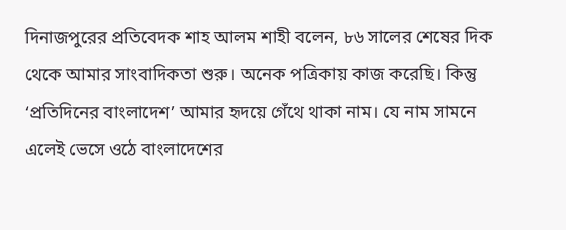দিনাজপুরের প্রতিবেদক শাহ আলম শাহী বলেন, ৮৬ সালের শেষের দিক থেকে আমার সাংবাদিকতা শুরু। অনেক পত্রিকায় কাজ করেছি। কিন্তু ‘প্রতিদিনের বাংলাদেশ’ আমার হৃদয়ে গেঁথে থাকা নাম। যে নাম সামনে এলেই ভেসে ওঠে বাংলাদেশের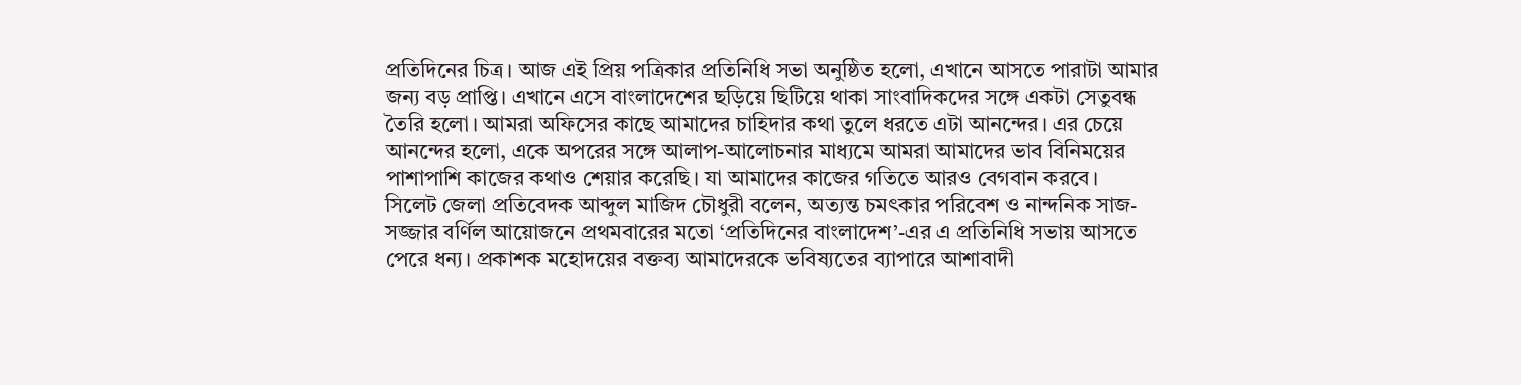প্রতিদিনের চিত্র। আজ এই প্রিয় পত্রিকার প্রতিনিধি সভা অনুষ্ঠিত হলো, এখানে আসতে পারাটা আমার জন্য বড় প্রাপ্তি। এখানে এসে বাংলাদেশের ছড়িয়ে ছিটিয়ে থাকা সাংবাদিকদের সঙ্গে একটা সেতুবন্ধ তৈরি হলো। আমরা অফিসের কাছে আমাদের চাহিদার কথা তুলে ধরতে এটা আনন্দের। এর চেয়ে আনন্দের হলো, একে অপরের সঙ্গে আলাপ-আলোচনার মাধ্যমে আমরা আমাদের ভাব বিনিময়ের পাশাপাশি কাজের কথাও শেয়ার করেছি। যা আমাদের কাজের গতিতে আরও বেগবান করবে।
সিলেট জেলা প্রতিবেদক আব্দুল মাজিদ চৌধুরী বলেন, অত্যন্ত চমৎকার পরিবেশ ও নান্দনিক সাজ-সজ্জার বর্ণিল আয়োজনে প্রথমবারের মতো ‘প্রতিদিনের বাংলাদেশ’-এর এ প্রতিনিধি সভায় আসতে পেরে ধন্য। প্রকাশক মহোদয়ের বক্তব্য আমাদেরকে ভবিষ্যতের ব্যাপারে আশাবাদী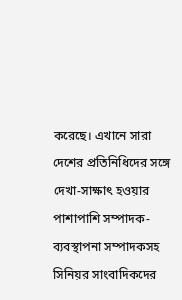করেছে। এখানে সারা দেশের প্রতিনিধিদের সঙ্গে দেখা-সাক্ষাৎ হওয়ার পাশাপাশি সম্পাদক-ব্যবস্থাপনা সম্পাদকসহ সিনিয়র সাংবাদিকদের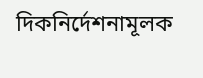দিকনির্দেশনামূলক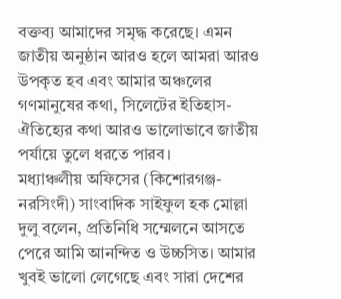বক্তব্য আমাদের সমৃদ্ধ করেছে। এমন জাতীয় অনুষ্ঠান আরও হলে আমরা আরও উপকৃত হব এবং আমার অঞ্চলের গণমানুষের কথা, সিলেটের ইতিহাস-ঐতিহ্যের কথা আরও ভালোভাবে জাতীয় পর্যায়ে তুলে ধরতে পারব।
মধ্যাঞ্চলীয় অফিসের (কিশোরগঞ্জ-নরসিংদী) সাংবাদিক সাইফুল হক মোল্লা দুলু বলেন, প্রতিনিধি সম্মেলনে আসতে পেরে আমি আনন্দিত ও উচ্চসিত। আমার খুবই ভালো লেগেছে এবং সারা দেশের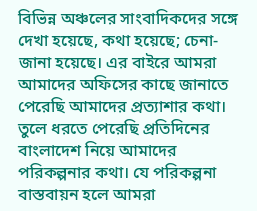বিভিন্ন অঞ্চলের সাংবাদিকদের সঙ্গে দেখা হয়েছে, কথা হয়েছে; চেনা-জানা হয়েছে। এর বাইরে আমরা আমাদের অফিসের কাছে জানাতে পেরেছি আমাদের প্রত্যাশার কথা। তুলে ধরতে পেরেছি প্রতিদিনের বাংলাদেশ নিয়ে আমাদের পরিকল্পনার কথা। যে পরিকল্পনা বাস্তবায়ন হলে আমরা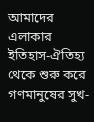আমাদের এলাকার ইতিহাস-ঐতিহ্য থেকে শুরু করে গণমানুষের সুখ-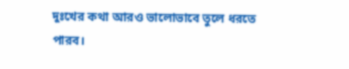দুঃখের কথা আরও ভালোভাবে তুলে ধরতে পারব।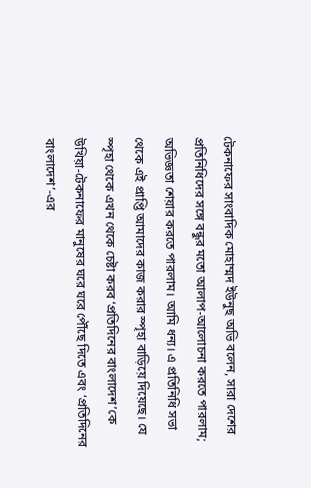টেকনাফের সাংবাদিক মোহাম্মদ ইউনুছ অভি বলেন, সারা দেশের প্রতিনিধিদের সঙ্গে বন্ধুর মতো আলাপ-আলোচনা করতে পারলাম; অভিজ্ঞতা শেয়ার করতে পারলাম। আমি ধন্য। এ প্রতিনিধি সভা থেকে এই প্রাপ্তি আমাদের কাজ করার স্পৃহা বাড়িয়ে দিয়েছে। যে স্পৃহা থেকে এখন থেকে চেষ্টা করব ‘প্রতিদিনের বাংলাদেশ’কে উখিয়া-টেকনাফের মানুষের ঘরে ঘরে পৌঁছে দিতে এবং ‘প্রতিদিনের বাংলাদেশ’-এর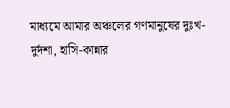মাধ্যমে আমার অঞ্চলের গণমানুষের দুঃখ-দুর্দশা, হাসি-কান্নার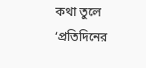কথা তুলে ‘প্রতিদিনের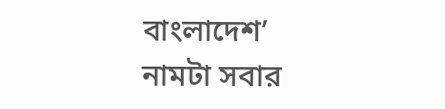বাংলাদেশ’ নামটা সবার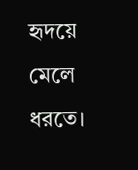হৃদয়ে মেলে ধরতে।